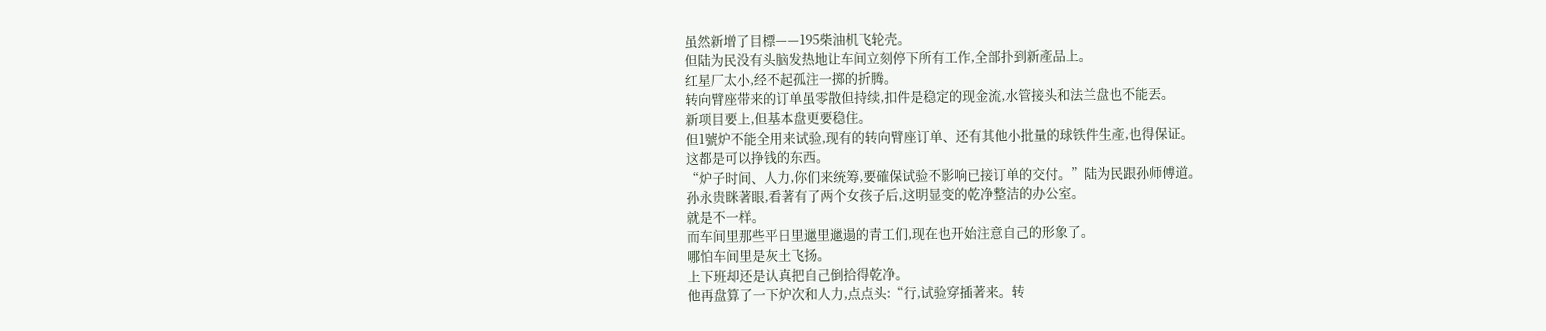虽然新增了目標——195柴油机飞轮壳。
但陆为民没有头脑发热地让车间立刻停下所有工作,全部扑到新產品上。
红星厂太小,经不起孤注一掷的折腾。
转向臂座带来的订单虽零散但持续,扣件是稳定的现金流,水管接头和法兰盘也不能丟。
新项目要上,但基本盘更要稳住。
但1號炉不能全用来试验,现有的转向臂座订单、还有其他小批量的球铁件生產,也得保证。
这都是可以挣钱的东西。
“炉子时间、人力,你们来统筹,要確保试验不影响已接订单的交付。”陆为民跟孙师傅道。
孙永贵眯著眼,看著有了两个女孩子后,这明显变的乾净整洁的办公室。
就是不一样。
而车间里那些平日里邋里邋遢的青工们,现在也开始注意自己的形象了。
哪怕车间里是灰土飞扬。
上下班却还是认真把自己倒拾得乾净。
他再盘算了一下炉次和人力,点点头:“行,试验穿插著来。转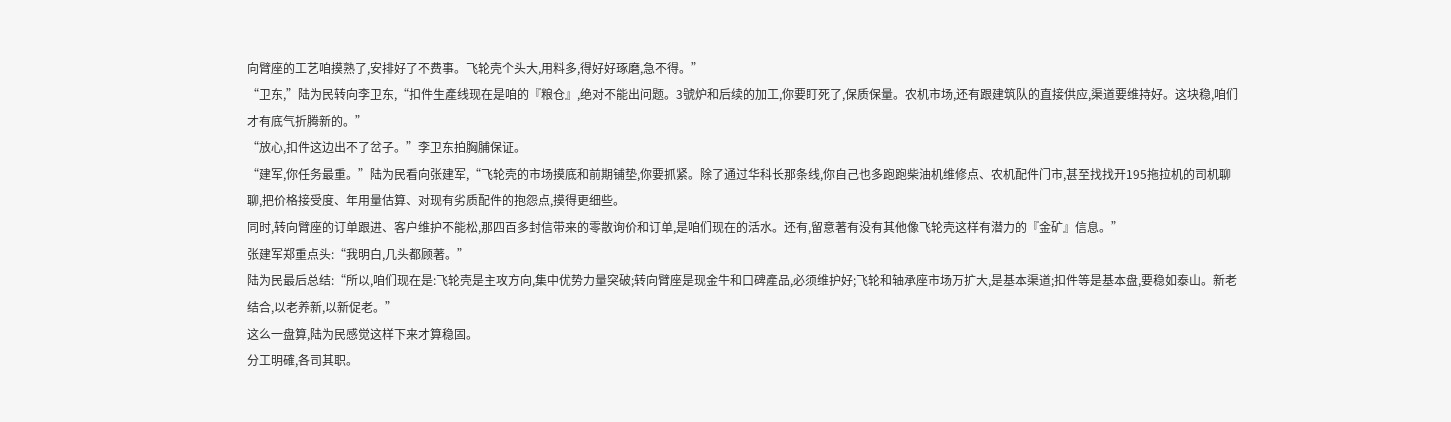向臂座的工艺咱摸熟了,安排好了不费事。飞轮壳个头大,用料多,得好好琢磨,急不得。”
“卫东,”陆为民转向李卫东,“扣件生產线现在是咱的『粮仓』,绝对不能出问题。3號炉和后续的加工,你要盯死了,保质保量。农机市场,还有跟建筑队的直接供应,渠道要维持好。这块稳,咱们才有底气折腾新的。”
“放心,扣件这边出不了岔子。”李卫东拍胸脯保证。
“建军,你任务最重。”陆为民看向张建军,“飞轮壳的市场摸底和前期铺垫,你要抓紧。除了通过华科长那条线,你自己也多跑跑柴油机维修点、农机配件门市,甚至找找开195拖拉机的司机聊聊,把价格接受度、年用量估算、对现有劣质配件的抱怨点,摸得更细些。
同时,转向臂座的订单跟进、客户维护不能松,那四百多封信带来的零散询价和订单,是咱们现在的活水。还有,留意著有没有其他像飞轮壳这样有潜力的『金矿』信息。”
张建军郑重点头:“我明白,几头都顾著。”
陆为民最后总结:“所以,咱们现在是:飞轮壳是主攻方向,集中优势力量突破;转向臂座是现金牛和口碑產品,必须维护好;飞轮和轴承座市场万扩大,是基本渠道;扣件等是基本盘,要稳如泰山。新老结合,以老养新,以新促老。”
这么一盘算,陆为民感觉这样下来才算稳固。
分工明確,各司其职。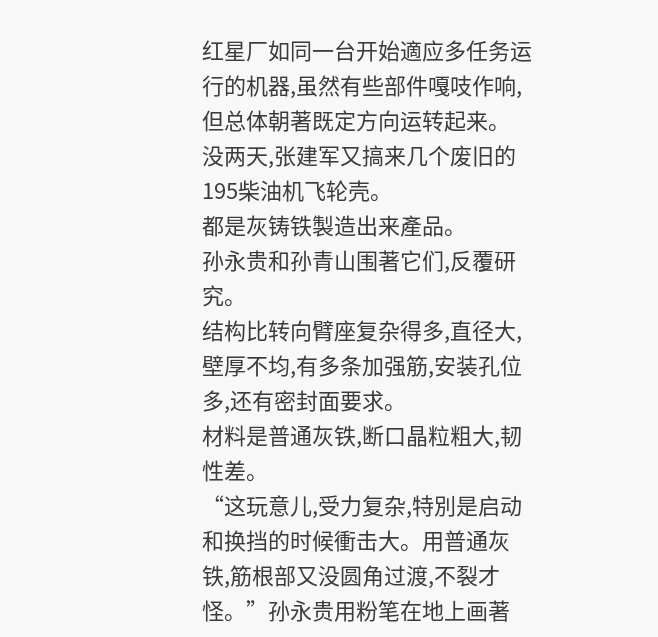红星厂如同一台开始適应多任务运行的机器,虽然有些部件嘎吱作响,但总体朝著既定方向运转起来。
没两天,张建军又搞来几个废旧的195柴油机飞轮壳。
都是灰铸铁製造出来產品。
孙永贵和孙青山围著它们,反覆研究。
结构比转向臂座复杂得多,直径大,壁厚不均,有多条加强筋,安装孔位多,还有密封面要求。
材料是普通灰铁,断口晶粒粗大,韧性差。
“这玩意儿,受力复杂,特別是启动和换挡的时候衝击大。用普通灰铁,筋根部又没圆角过渡,不裂才怪。”孙永贵用粉笔在地上画著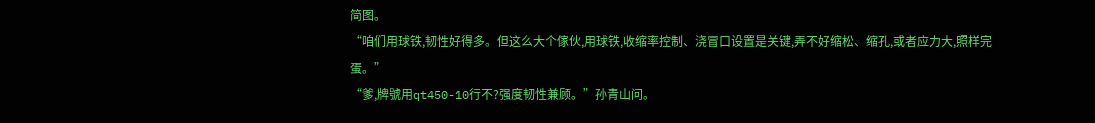简图。
“咱们用球铁,韧性好得多。但这么大个傢伙,用球铁,收缩率控制、浇冒口设置是关键,弄不好缩松、缩孔,或者应力大,照样完蛋。”
“爹,牌號用qt450-10行不?强度韧性兼顾。”孙青山问。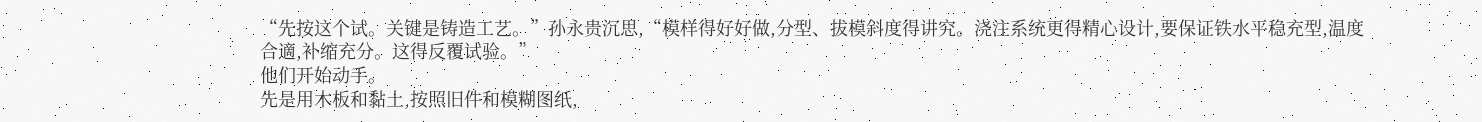“先按这个试。关键是铸造工艺。”孙永贵沉思,“模样得好好做,分型、拔模斜度得讲究。浇注系统更得精心设计,要保证铁水平稳充型,温度合適,补缩充分。这得反覆试验。”
他们开始动手。
先是用木板和黏土,按照旧件和模糊图纸,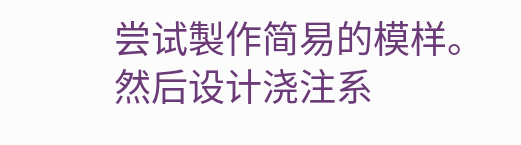尝试製作简易的模样。
然后设计浇注系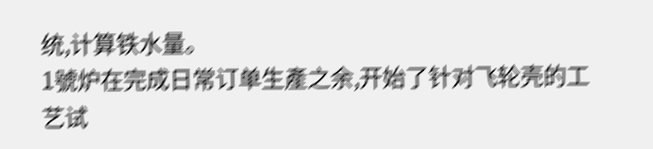统,计算铁水量。
1號炉在完成日常订单生產之余,开始了针对飞轮壳的工艺试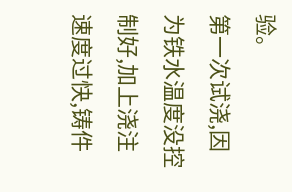验。
第一次试浇,因为铁水温度没控制好,加上浇注速度过快,铸件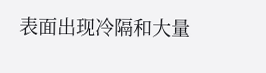表面出现冷隔和大量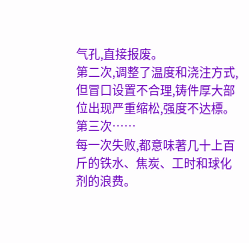气孔,直接报废。
第二次,调整了温度和浇注方式,但冒口设置不合理,铸件厚大部位出现严重缩松,强度不达標。
第三次……
每一次失败,都意味著几十上百斤的铁水、焦炭、工时和球化剂的浪费。